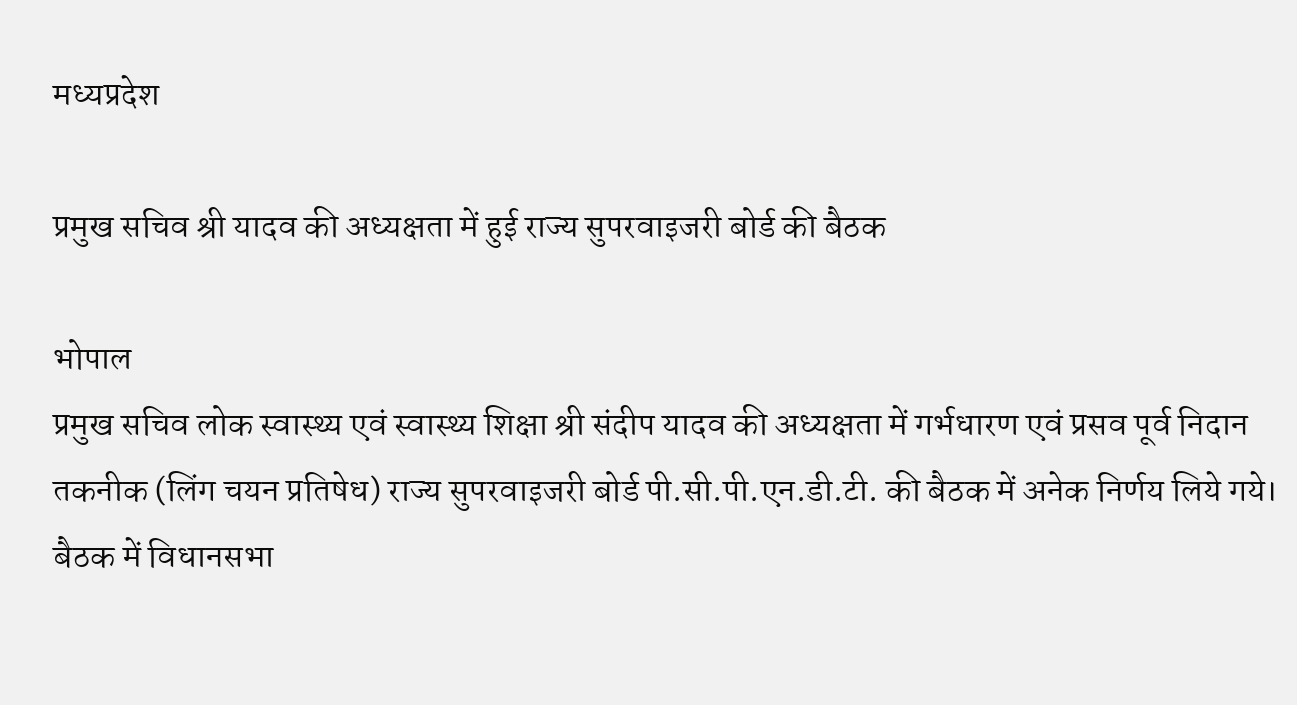मध्यप्रदेश

प्रमुख सचिव श्री यादव की अध्यक्षता में हुई राज्य सुपरवाइजरी बोर्ड की बैठक

भोपाल
प्रमुख सचिव लोक स्वास्थ्य एवं स्वास्थ्य शिक्षा श्री संदीप यादव की अध्यक्षता में गर्भधारण एवं प्रसव पूर्व निदान तकनीक (लिंग चयन प्रतिषेध) राज्य सुपरवाइजरी बोर्ड पी.सी.पी.एन.डी.टी. की बैठक में अनेक निर्णय लिये गये। बैठक में विधानसभा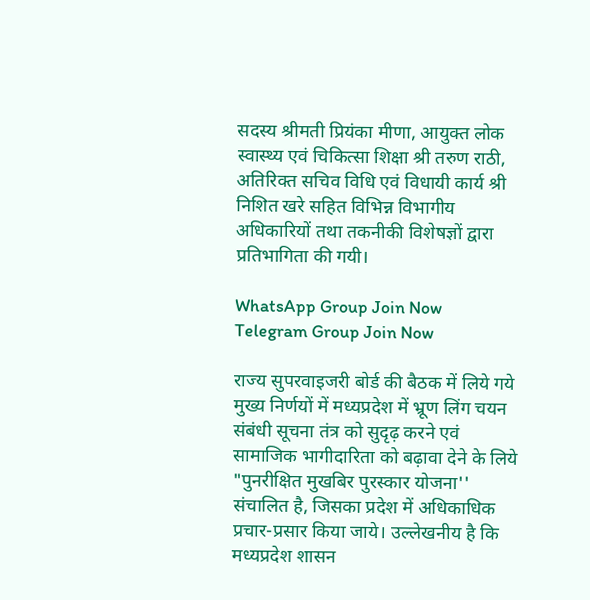सदस्य श्रीमती प्रियंका मीणा, आयुक्त लोक स्वास्थ्य एवं चिकित्सा शिक्षा श्री तरुण राठी, अतिरिक्त सचिव विधि एवं विधायी कार्य श्री निशित खरे सहित विभिन्न विभागीय अधिकारियों तथा तकनीकी विशेषज्ञों द्वारा प्रतिभागिता की गयी।

WhatsApp Group Join Now
Telegram Group Join Now

राज्य सुपरवाइजरी बोर्ड की बैठक में लिये गये मुख्य निर्णयों में मध्यप्रदेश में भ्रूण लिंग चयन संबंधी सूचना तंत्र को सुदृढ़ करने एवं सामाजिक भागीदारिता को बढ़ावा देने के लिये "पुनरीक्षित मुखबिर पुरस्कार योजना'' संचालित है, जिसका प्रदेश में अधिकाधिक प्रचार-प्रसार किया जाये। उल्लेखनीय है कि मध्यप्रदेश शासन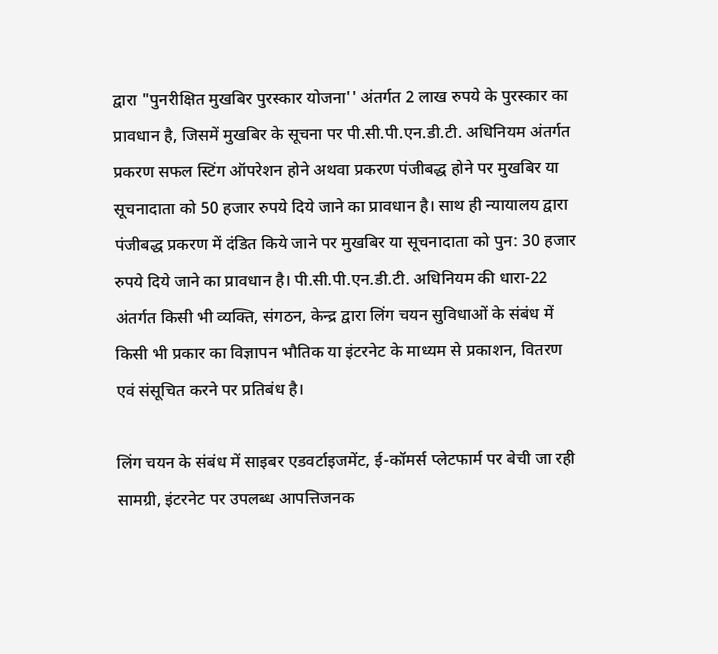द्वारा "पुनरीक्षित मुखबिर पुरस्कार योजना'' अंतर्गत 2 लाख रुपये के पुरस्कार का प्रावधान है, जिसमें मुखबिर के सूचना पर पी.सी.पी.एन.डी.टी. अधिनियम अंतर्गत प्रकरण सफल स्टिंग ऑपरेशन होने अथवा प्रकरण पंजीबद्ध होने पर मुखबिर या सूचनादाता को 50 हजार रुपये दिये जाने का प्रावधान है। साथ ही न्यायालय द्वारा पंजीबद्ध प्रकरण में दंडित किये जाने पर मुखबिर या सूचनादाता को पुन: 30 हजार रुपये दिये जाने का प्रावधान है। पी.सी.पी.एन.डी.टी. अधिनियम की धारा-22 अंतर्गत किसी भी व्यक्ति, संगठन, केन्द्र द्वारा लिंग चयन सुविधाओं के संबंध में किसी भी प्रकार का विज्ञापन भौतिक या इंटरनेट के माध्यम से प्रकाशन, वितरण एवं संसूचित करने पर प्रतिबंध है।

लिंग चयन के संबंध में साइबर एडवर्टाइजमेंट, ई-कॉमर्स प्लेटफार्म पर बेची जा रही सामग्री, इंटरनेट पर उपलब्ध आपत्तिजनक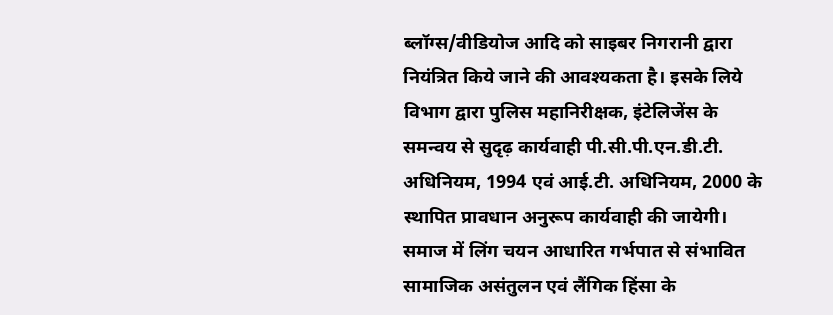ब्लॉग्स/वीडियोज आदि को साइबर निगरानी द्वारा नियंत्रित किये जाने की आवश्यकता है। इसके लिये विभाग द्वारा पुलिस महानिरीक्षक, इंटेलिजेंस के समन्वय से सुदृढ़ कार्यवाही पी.सी.पी.एन.डी.टी. अधिनियम, 1994 एवं आई.टी. अधिनियम, 2000 के स्थापित प्रावधान अनुरूप कार्यवाही की जायेगी। समाज में लिंग चयन आधारित गर्भपात से संभावित सामाजिक असंतुलन एवं लैंगिक हिंसा के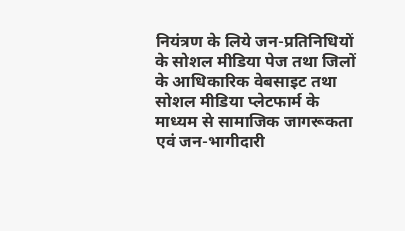नियंत्रण के लिये जन-प्रतिनिधियों के सोशल मीडिया पेज तथा जिलों के आधिकारिक वेबसाइट तथा सोशल मीडिया प्लेटफार्म के माध्यम से सामाजिक जागरूकता एवं जन-भागीदारी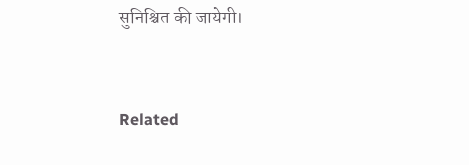सुनिश्चित की जायेगी।



Related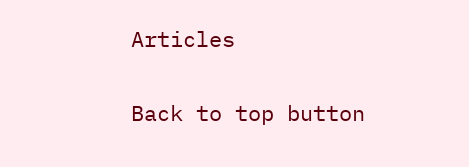Articles

Back to top button